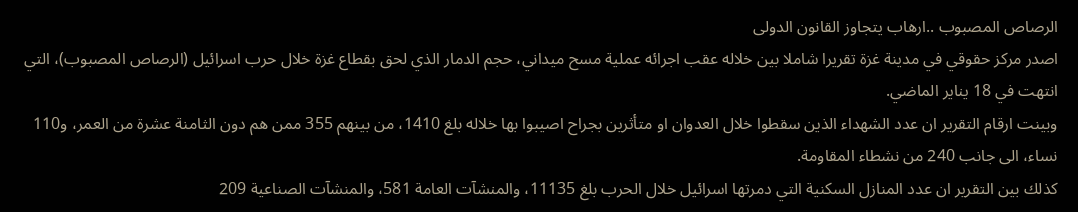الرصاص المصبوب ..ارهاب يتجاوز القانون الدولى
اصدر مركز حقوقي في مدينة غزة تقريرا شاملا بين خلاله عقب اجرائه عملية مسح ميداني، حجم الدمار الذي لحق بقطاع غزة خلال حرب اسرائيل (الرصاص المصبوب)، التي انتهت في 18 يناير الماضي.
وبينت ارقام التقرير ان عدد الشهداء الذين سقطوا خلال العدوان او متأثرين بجراح اصيبوا بها خلاله بلغ 1410، من بينهم 355 ممن هم دون الثامنة عشرة من العمر، و110 نساء، الى جانب 240 من نشطاء المقاومة.
كذلك بين التقرير ان عدد المنازل السكنية التي دمرتها اسرائيل خلال الحرب بلغ 11135، والمنشآت العامة 581، والمنشآت الصناعية 209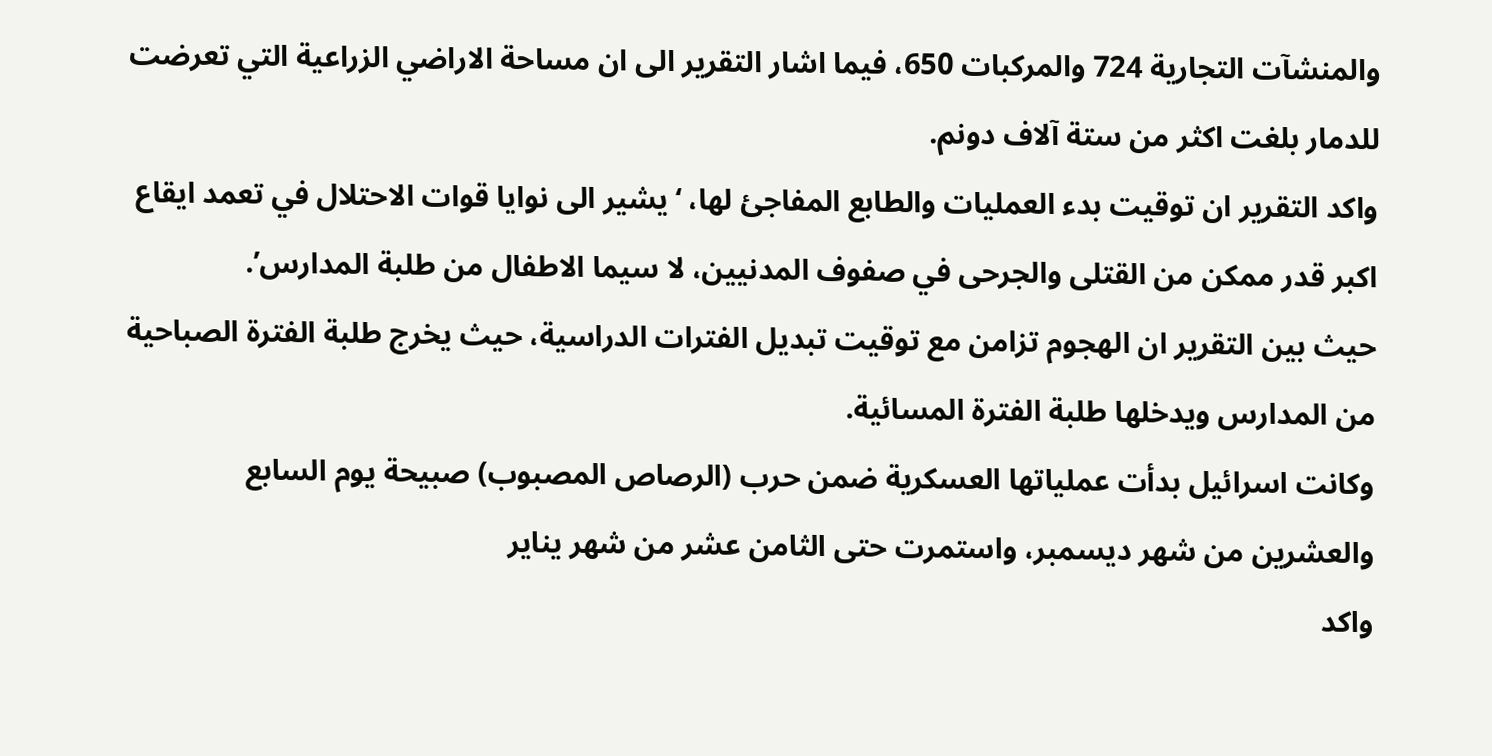والمنشآت التجارية 724 والمركبات 650، فيما اشار التقرير الى ان مساحة الاراضي الزراعية التي تعرضت للدمار بلغت اكثر من ستة آلاف دونم.
واكد التقرير ان توقيت بدء العمليات والطابع المفاجئ لها، ‘يشير الى نوايا قوات الاحتلال في تعمد ايقاع اكبر قدر ممكن من القتلى والجرحى في صفوف المدنيين، لا سيما الاطفال من طلبة المدارس’.
حيث بين التقرير ان الهجوم تزامن مع توقيت تبديل الفترات الدراسية، حيث يخرج طلبة الفترة الصباحية من المدارس ويدخلها طلبة الفترة المسائية.
وكانت اسرائيل بدأت عملياتها العسكرية ضمن حرب (الرصاص المصبوب) صبيحة يوم السابع والعشرين من شهر ديسمبر، واستمرت حتى الثامن عشر من شهر يناير
واكد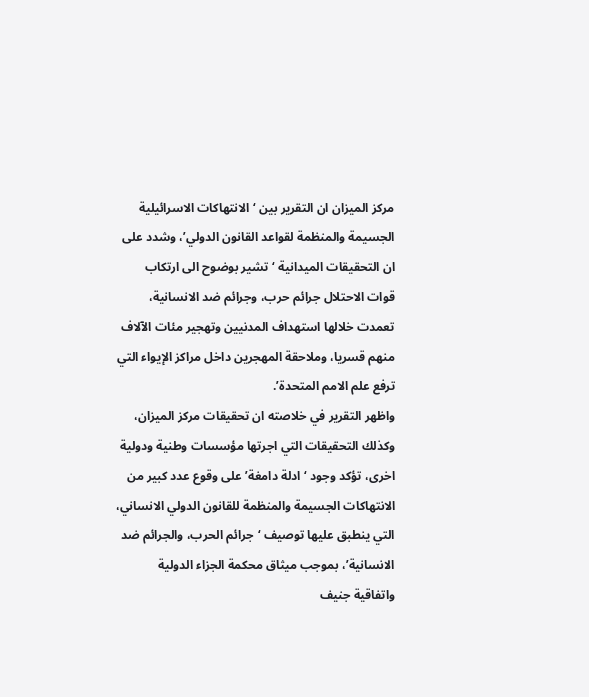مركز الميزان ان التقرير بين ‘الانتهاكات الاسرائيلية الجسيمة والمنظمة لقواعد القانون الدولي’، وشدد على ان التحقيقات الميدانية ‘تشير بوضوح الى ارتكاب قوات الاحتلال جرائم حرب، وجرائم ضد الانسانية، تعمدت خلالها استهداف المدنيين وتهجير مئات الآلاف منهم قسريا، وملاحقة المهجرين داخل مراكز الإيواء التي ترفع علم الامم المتحدة’.
واظهر التقرير في خلاصته ان تحقيقات مركز الميزان، وكذلك التحقيقات التي اجرتها مؤسسات وطنية ودولية اخرى، تؤكد وجود ‘ادلة دامغة’ على وقوع عدد كبير من الانتهاكات الجسيمة والمنظمة للقانون الدولي الانساني، التي ينطبق عليها توصيف ‘جرائم الحرب، والجرائم ضد الانسانية’، بموجب ميثاق محكمة الجزاء الدولية واتفاقية جنيف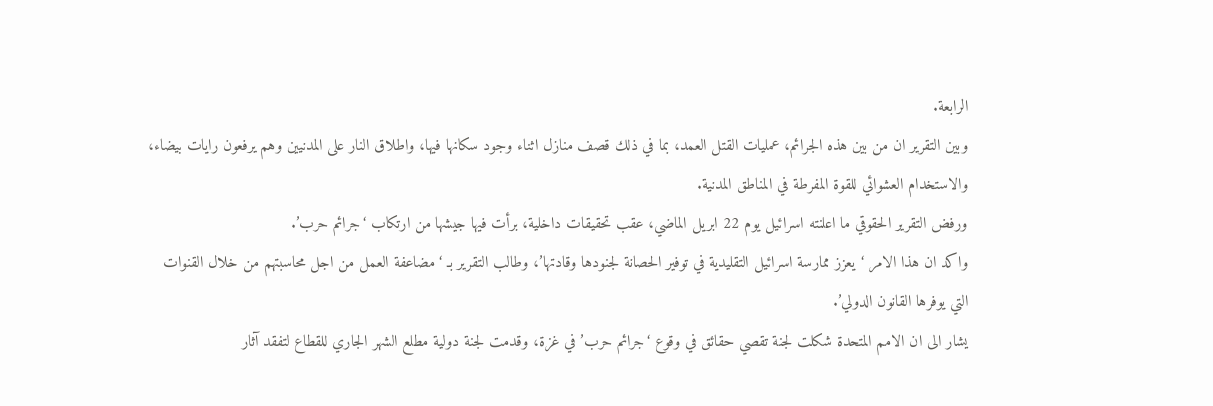الرابعة.
وبين التقرير ان من بين هذه الجرائم، عمليات القتل العمد، بما في ذلك قصف منازل اثناء وجود سكانها فيها، واطلاق النار على المدنيين وهم يرفعون رايات بيضاء، والاستخدام العشوائي للقوة المفرطة في المناطق المدنية.
ورفض التقرير الحقوقي ما اعلنته اسرائيل يوم 22 ابريل الماضي، عقب تحقيقات داخلية، برأت فيها جيشها من ارتكاب ‘جرائم حرب’.
واكد ان هذا الامر ‘يعزز ممارسة اسرائيل التقليدية في توفير الحصانة لجنودها وقادتها’، وطالب التقرير بـ ‘مضاعفة العمل من اجل محاسبتهم من خلال القنوات التي يوفرها القانون الدولي’.
يشار الى ان الامم المتحدة شكلت لجنة تقصي حقائق في وقوع ‘جرائم حرب’ في غزة، وقدمت لجنة دولية مطلع الشهر الجاري للقطاع لتفقد آثار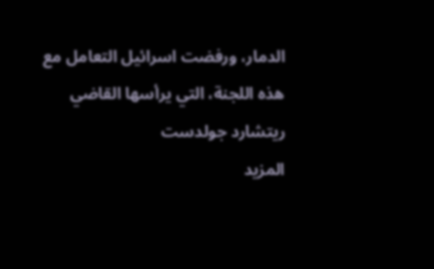الدمار، ورفضت اسرائيل التعامل مع هذه اللجنة، التي يرأسها القاضي ريتشارد جولدست
المزيد